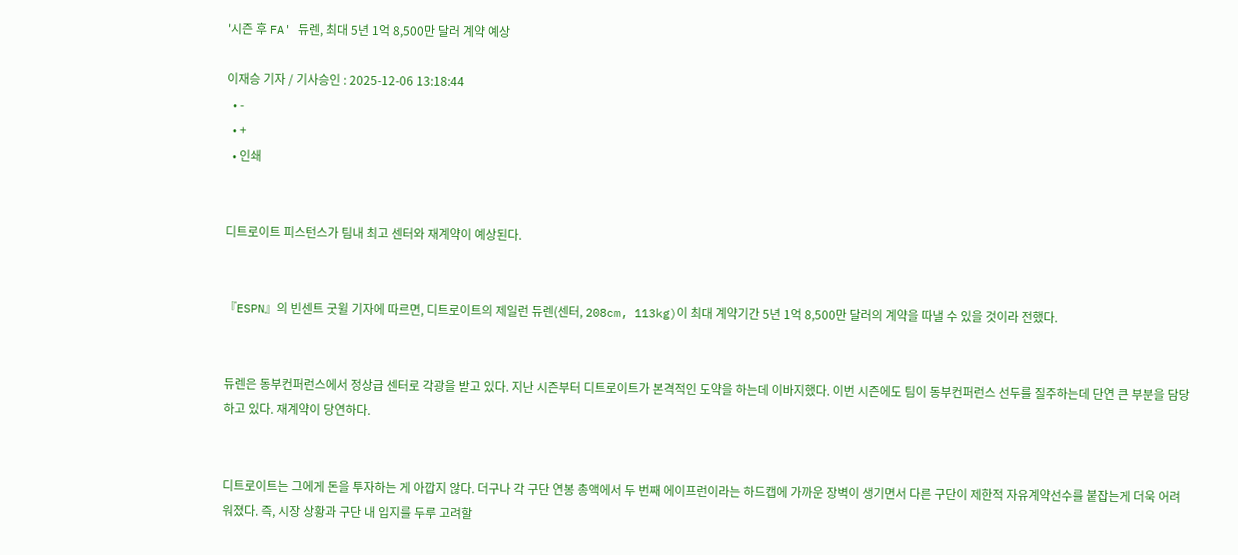'시즌 후 FA' 듀렌, 최대 5년 1억 8,500만 달러 계약 예상

이재승 기자 / 기사승인 : 2025-12-06 13:18:44
  • -
  • +
  • 인쇄


디트로이트 피스턴스가 팀내 최고 센터와 재계약이 예상된다.


『ESPN』의 빈센트 굿윌 기자에 따르면, 디트로이트의 제일런 듀렌(센터, 208cm, 113kg)이 최대 계약기간 5년 1억 8,500만 달러의 계약을 따낼 수 있을 것이라 전했다.


듀렌은 동부컨퍼런스에서 정상급 센터로 각광을 받고 있다. 지난 시즌부터 디트로이트가 본격적인 도약을 하는데 이바지했다. 이번 시즌에도 팀이 동부컨퍼런스 선두를 질주하는데 단연 큰 부분을 담당하고 있다. 재계약이 당연하다.


디트로이트는 그에게 돈을 투자하는 게 아깝지 않다. 더구나 각 구단 연봉 총액에서 두 번째 에이프런이라는 하드캡에 가까운 장벽이 생기면서 다른 구단이 제한적 자유계약선수를 붙잡는게 더욱 어려워졌다. 즉, 시장 상황과 구단 내 입지를 두루 고려할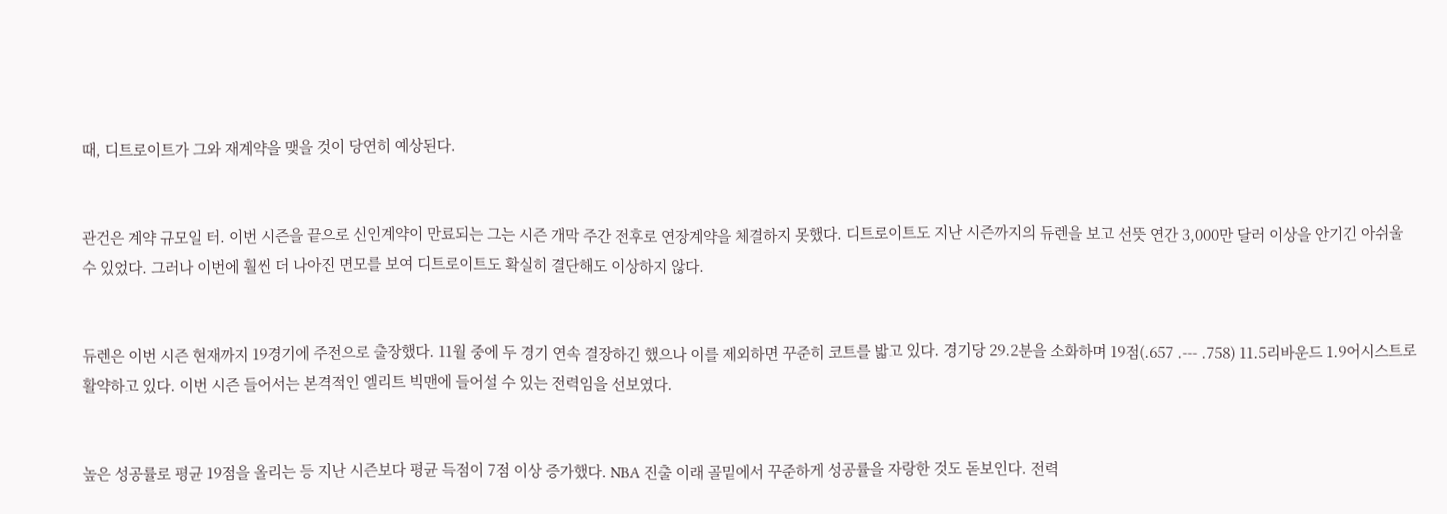때, 디트로이트가 그와 재계약을 맺을 것이 당연히 예상된다.


관건은 계약 규모일 터. 이번 시즌을 끝으로 신인계약이 만료되는 그는 시즌 개막 주간 전후로 연장계약을 체결하지 못했다. 디트로이트도 지난 시즌까지의 듀렌을 보고 선뜻 연간 3,000만 달러 이상을 안기긴 아쉬울 수 있었다. 그러나 이번에 훨씬 더 나아진 면모를 보여 디트로이트도 확실히 결단해도 이상하지 않다.


듀렌은 이번 시즌 현재까지 19경기에 주전으로 출장했다. 11월 중에 두 경기 연속 결장하긴 했으나 이를 제외하면 꾸준히 코트를 밟고 있다. 경기당 29.2분을 소화하며 19점(.657 .--- .758) 11.5리바운드 1.9어시스트로 활약하고 있다. 이번 시즌 들어서는 본격적인 엘리트 빅맨에 들어설 수 있는 전력임을 선보였다.


높은 성공률로 평균 19점을 올리는 등 지난 시즌보다 평균 득점이 7점 이상 증가했다. NBA 진출 이래 골밑에서 꾸준하게 성공률을 자랑한 것도 돋보인다. 전력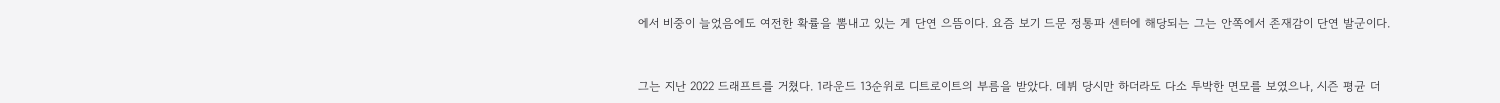에서 비중이 늘었음에도 여전한 확률을 뽐내고 있는 게 단연 으뜸이다. 요즘 보기 드문 정통파 센터에 해당되는 그는 안쪽에서 존재감이 단연 발군이다.


그는 지난 2022 드래프트를 거쳤다. 1라운드 13순위로 디트로이트의 부름을 받았다. 데뷔 당시만 하더라도 다소 투박한 면모를 보였으나, 시즌 평균 더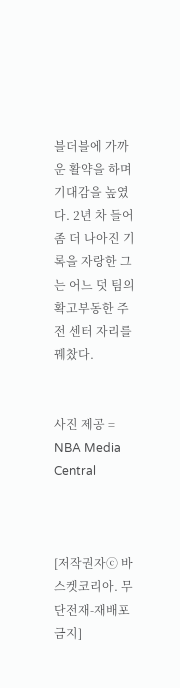블더블에 가까운 활약을 하며 기대감을 높였다. 2년 차 들어 좀 더 나아진 기록을 자랑한 그는 어느 덧 팀의 확고부동한 주전 센터 자리를 꿰찼다.


사진 제공 = NBA Media Central



[저작권자ⓒ 바스켓코리아. 무단전재-재배포 금지]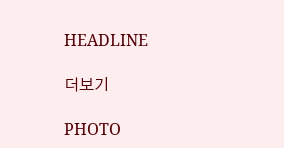HEADLINE

더보기

PHOTO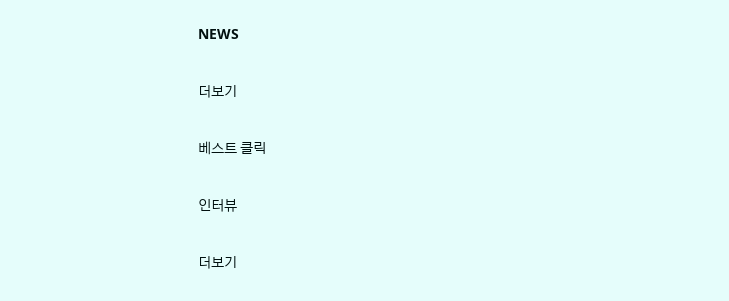NEWS

더보기

베스트 클릭

인터뷰

더보기